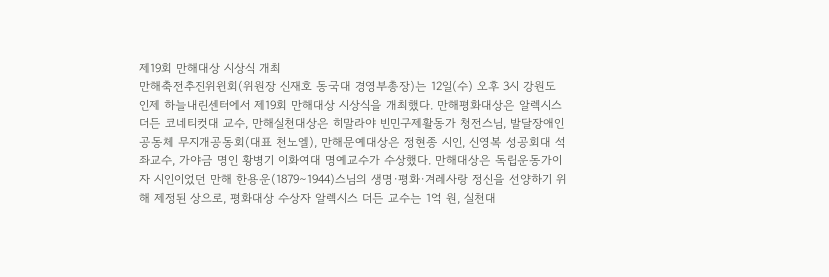제19회 만해대상 시상식 개최
만해축전추진위윈회(위원장 신재호 동국대 경영부총장)는 12일(수) 오후 3시 강원도 인제 하늘내린센터에서 제19회 만해대상 시상식을 개최했다. 만해평화대상은 알렉시스 더든 코네티컷대 교수, 만해실천대상은 히말라야 빈민구제활동가 청전스님, 발달장애인 공동체 무지개공동회(대표 천노엘), 만해문예대상은 정현종 시인, 신영복 성공회대 석좌교수, 가야금 명인 황병기 이화여대 명예교수가 수상했다. 만해대상은 독립운동가이자 시인이었던 만해 한용운(1879∼1944)스님의 생명·평화·겨레사랑 정신을 선양하기 위해 제정된 상으로, 평화대상 수상자 알렉시스 더든 교수는 1억 원, 실천대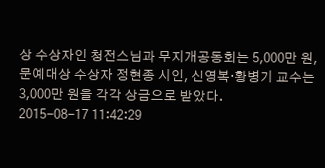상 수상자인 청전스님과 무지개공동회는 5,000만 원, 문예대상 수상자 정현종 시인, 신영복·황병기 교수는 3,000만 원을 각각 상금으로 받았다.
2015-08-17 11:42:29